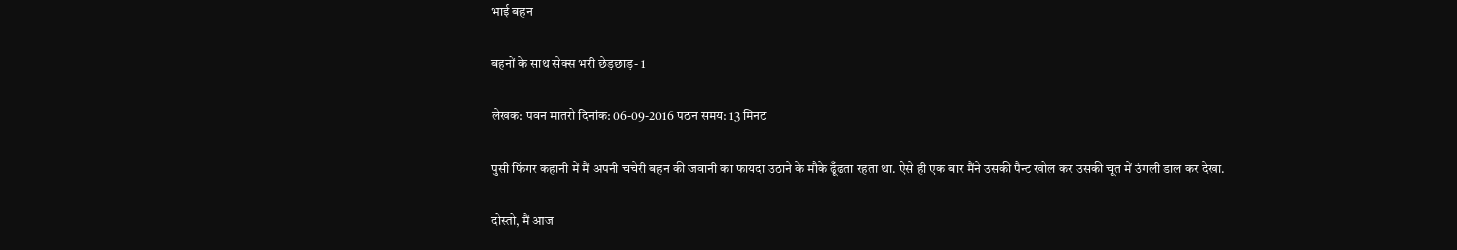भाई बहन

बहनों के साथ सेक्स भरी छेड़छाड़- 1

लेखक: पवन मातरो दिनांक: 06-09-2016 पठन समय: 13 मिनट

पुसी फिंगर कहानी में मैं अपनी चचेरी बहन की जवानी का फायदा उठाने के मौके ढूँढता रहता था. ऐसे ही एक बार मैंने उसकी पैन्ट खोल कर उसकी चूत में उंगली डाल कर देखा.

दोस्तो, मैं आज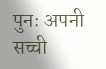पुनः अपनी सच्ची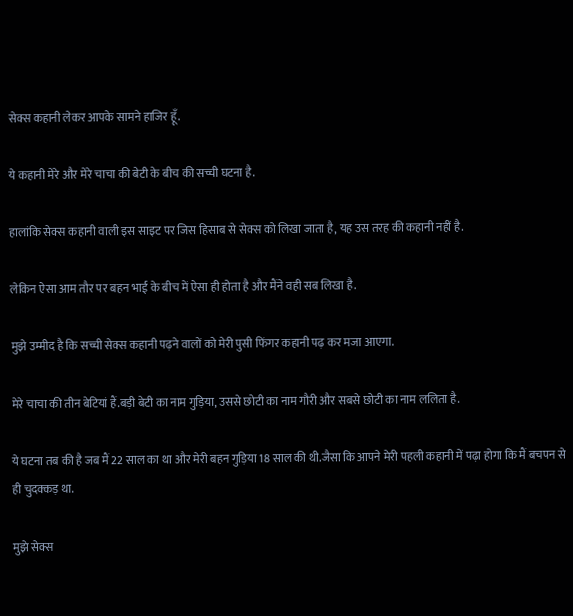सेक्स कहानी लेकर आपके सामने हाजिर हूँ.

ये कहानी मेरे और मेरे चाचा की बेटी के बीच की सच्ची घटना है.

हालांकि सेक्स कहानी वाली इस साइट पर जिस हिसाब से सेक्स को लिखा जाता है, यह उस तरह की कहानी नहीं है.

लेकिन ऐसा आम तौर पर बहन भाई के बीच में ऐसा ही होता है और मैंने वही सब लिखा है.

मुझे उम्मीद है कि सच्ची सेक्स कहानी पढ़ने वालों को मेरी पुसी फिंगर कहानी पढ़ कर मजा आएगा.

मेरे चाचा की तीन बेटियां हैं.बड़ी बेटी का नाम गुड़िया, उससे छोटी का नाम गौरी और सबसे छोटी का नाम ललिता है.

ये घटना तब की है जब मैं 22 साल का था और मेरी बहन गुड़िया 18 साल की थी.जैसा कि आपने मेरी पहली कहानी में पढ़ा होगा कि मैं बचपन से ही चुदक्कड़ था.

मुझे सेक्स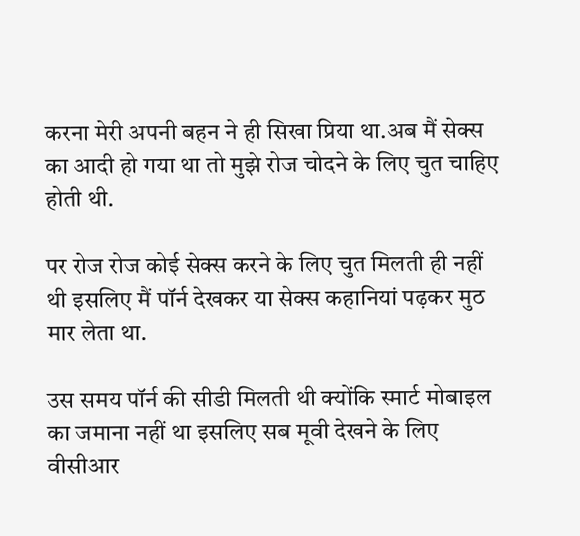करना मेरी अपनी बहन ने ही सिखा प्रिया था.अब मैं सेक्स का आदी हो गया था तो मुझे रोज चोदने के लिए चुत चाहिए होती थी.

पर रोज रोज कोई सेक्स करने के लिए चुत मिलती ही नहीं थी इसलिए मैं पॉर्न देखकर या सेक्स कहानियां पढ़कर मुठ मार लेता था.

उस समय पॉर्न की सीडी मिलती थी क्योंकि स्मार्ट मोबाइल का जमाना नहीं था इसलिए सब मूवी देखने के लिए वीसीआर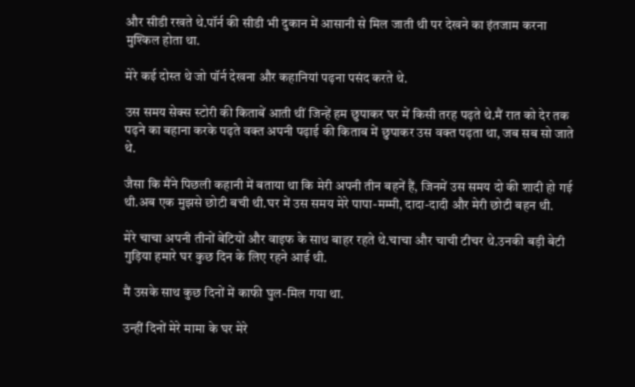और सीडी रखते थे.पॉर्न की सीडी भी दुकान में आसानी से मिल जाती थी पर देखने का इंतजाम करना मुश्किल होता था.

मेरे कई दोस्त थे जो पॉर्न देखना और कहानियां पढ़ना पसंद करते थे.

उस समय सेक्स स्टोरी की किताबें आती थीं जिन्हें हम छुपाकर घर में किसी तरह पढ़ते थे.मैं रात को देर तक पढ़ने का बहाना करके पढ़ते वक्त अपनी पढ़ाई की किताब में छुपाकर उस वक्त पढ़ता था, जब सब सो जाते थे.

जैसा कि मैंने पिछली कहानी में बताया था कि मेरी अपनी तीन बहनें हैं, जिनमें उस समय दो की शादी हो गई थी.अब एक मुझसे छोटी बची थी.घर में उस समय मेरे पापा-मम्मी, दादा-दादी और मेरी छोटी बहन थी.

मेरे चाचा अपनी तीनों बेटियों और वाइफ के साथ बाहर रहते थे.चाचा और चाची टीचर थे.उनकी बड़ी बेटी गुड़िया हमारे घर कुछ दिन के लिए रहने आई थी.

मैं उसके साथ कुछ दिनों में काफी घुल-मिल गया था.

उन्हीं दिनों मेरे मामा के घर मेरे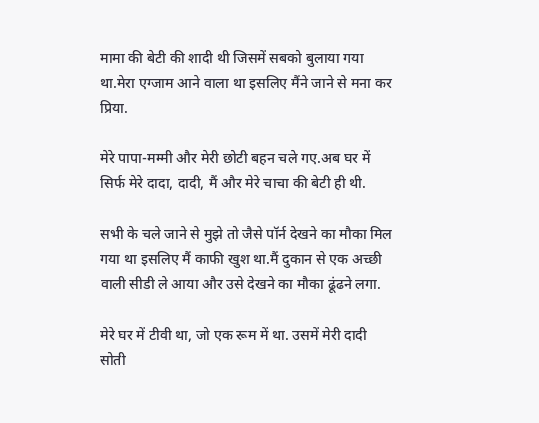मामा की बेटी की शादी थी जिसमें सबको बुलाया गया था.मेरा एग्जाम आने वाला था इसलिए मैंने जाने से मना कर प्रिया.

मेरे पापा-मम्मी और मेरी छोटी बहन चले गए.अब घर में सिर्फ मेरे दादा, दादी, मैं और मेरे चाचा की बेटी ही थी.

सभी के चले जाने से मुझे तो जैसे पॉर्न देखने का मौका मिल गया था इसलिए मैं काफी खुश था.मैं दुकान से एक अच्छी वाली सीडी ले आया और उसे देखने का मौका ढूंढने लगा.

मेरे घर में टीवी था, जो एक रूम में था. उसमें मेरी दादी सोती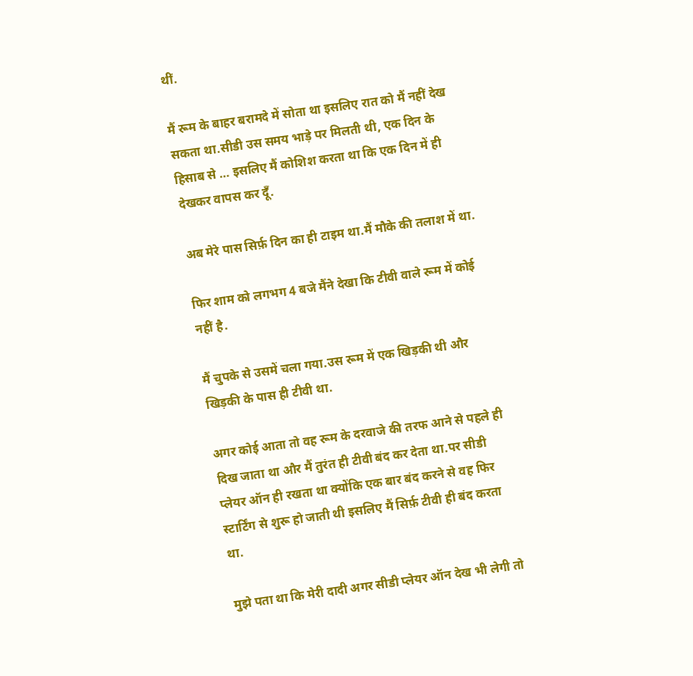थीं.

मैं रूम के बाहर बरामदे में सोता था इसलिए रात को मैं नहीं देख सकता था.सीडी उस समय भाड़े पर मिलती थी, एक दिन के हिसाब से … इसलिए मैं कोशिश करता था कि एक दिन में ही देखकर वापस कर दूँ.

अब मेरे पास सिर्फ़ दिन का ही टाइम था.मैं मौके की तलाश में था.

फिर शाम को लगभग 4 बजे मैंने देखा कि टीवी वाले रूम में कोई नहीं है.

मैं चुपके से उसमें चला गया.उस रूम में एक खिड़की थी और खिड़की के पास ही टीवी था.

अगर कोई आता तो वह रूम के दरवाजे की तरफ आने से पहले ही दिख जाता था और मैं तुरंत ही टीवी बंद कर देता था.पर सीडी प्लेयर ऑन ही रखता था क्योंकि एक बार बंद करने से वह फिर स्टार्टिंग से शुरू हो जाती थी इसलिए मैं सिर्फ़ टीवी ही बंद करता था.

मुझे पता था कि मेरी दादी अगर सीडी प्लेयर ऑन देख भी लेगी तो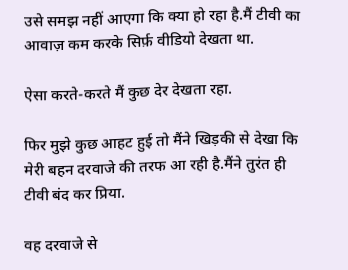उसे समझ नहीं आएगा कि क्या हो रहा है.मैं टीवी का आवाज़ कम करके सिर्फ़ वीडियो देखता था.

ऐसा करते-करते मैं कुछ देर देखता रहा.

फिर मुझे कुछ आहट हुई तो मैंने खिड़की से देखा कि मेरी बहन दरवाजे की तरफ आ रही है.मैंने तुरंत ही टीवी बंद कर प्रिया.

वह दरवाजे से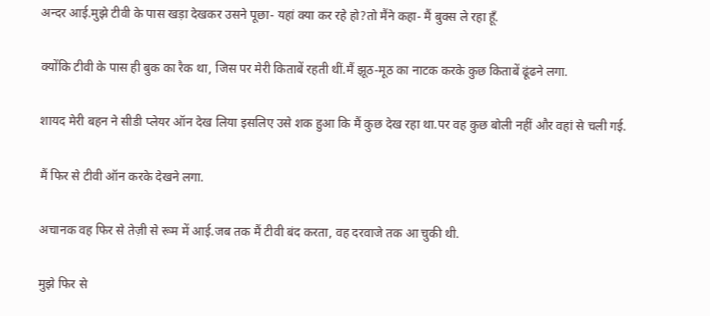अन्दर आई.मुझे टीवी के पास खड़ा देखकर उसने पूछा- यहां क्या कर रहे हो?तो मैंने कहा- मैं बुक्स ले रहा हूँ.

क्योंकि टीवी के पास ही बुक का रैक था, जिस पर मेरी किताबें रहती थीं.मैं झूठ-मूठ का नाटक करके कुछ किताबें ढूंढने लगा.

शायद मेरी बहन ने सीडी प्लेयर ऑन देख लिया इसलिए उसे शक हुआ कि मैं कुछ देख रहा था.पर वह कुछ बोली नहीं और वहां से चली गई.

मैं फिर से टीवी ऑन करके देखने लगा.

अचानक वह फिर से तेज़ी से रूम में आई.जब तक मैं टीवी बंद करता, वह दरवाजे तक आ चुकी थी.

मुझे फिर से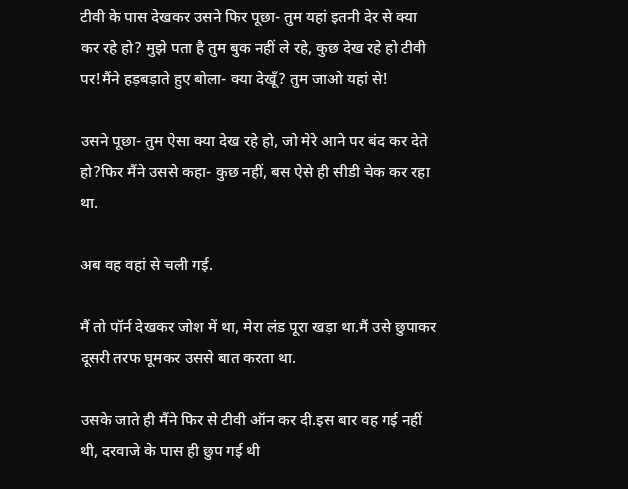टीवी के पास देखकर उसने फिर पूछा- तुम यहां इतनी देर से क्या कर रहे हो? मुझे पता है तुम बुक नहीं ले रहे, कुछ देख रहे हो टीवी पर!मैंने हड़बड़ाते हुए बोला- क्या देखूँ? तुम जाओ यहां से!

उसने पूछा- तुम ऐसा क्या देख रहे हो, जो मेरे आने पर बंद कर देते हो?फिर मैंने उससे कहा- कुछ नहीं, बस ऐसे ही सीडी चेक कर रहा था.

अब वह वहां से चली गई.

मैं तो पॉर्न देखकर जोश में था, मेरा लंड पूरा खड़ा था.मैं उसे छुपाकर दूसरी तरफ घूमकर उससे बात करता था.

उसके जाते ही मैंने फिर से टीवी ऑन कर दी.इस बार वह गई नहीं थी, दरवाजे के पास ही छुप गई थी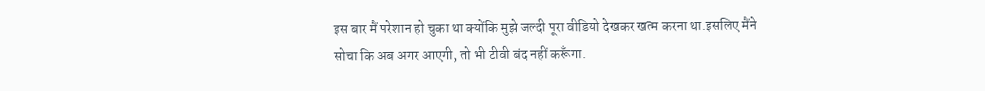इस बार मैं परेशान हो चुका था क्योंकि मुझे जल्दी पूरा वीडियो देखकर खत्म करना था.इसलिए मैंने सोचा कि अब अगर आएगी, तो भी टीवी बंद नहीं करूँगा.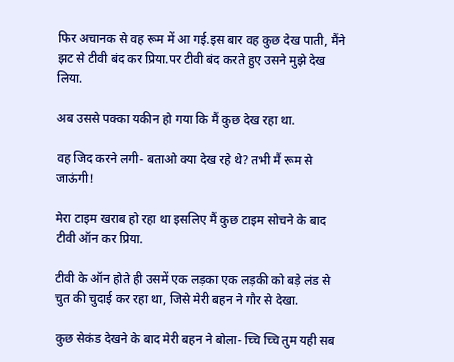फिर अचानक से वह रूम में आ गई.इस बार वह कुछ देख पाती, मैंने झट से टीवी बंद कर प्रिया.पर टीवी बंद करते हुए उसने मुझे देख लिया.

अब उससे पक्का यकीन हो गया कि मैं कुछ देख रहा था.

वह जिद करने लगी- बताओ क्या देख रहे थे? तभी मैं रूम से जाऊंगी!

मेरा टाइम खराब हो रहा था इसलिए मैं कुछ टाइम सोचने के बाद टीवी ऑन कर प्रिया.

टीवी के ऑन होते ही उसमें एक लड़का एक लड़की को बड़े लंड से चुत की चुदाई कर रहा था, जिसे मेरी बहन ने गौर से देखा.

कुछ सेकंड देखने के बाद मेरी बहन ने बोला- च्चि च्चि तुम यही सब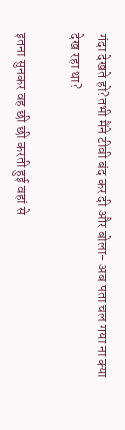गंदा देखते हो?तभी मैंने टीवी बंद कर दी और बोला- अब पता चल गया ना क्या देख रहा था?

इतना सुनकर वह छी छी करती हुई वहां से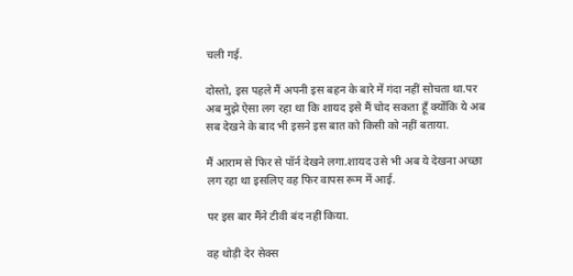चली गई.

दोस्तो, इस पहले मैं अपनी इस बहन के बारे में गंदा नहीं सोचता था.पर अब मुझे ऐसा लग रहा था कि शायद इसे मैं चोद सकता हूँ क्योंकि ये अब सब देखने के बाद भी इसने इस बात को किसी को नहीं बताया.

मैं आराम से फिर से पॉर्न देखने लगा.शायद उसे भी अब ये देखना अच्छा लग रहा था इसलिए वह फिर वापस रूम में आई.

पर इस बार मैंने टीवी बंद नहीं किया.

वह थोड़ी देर सेक्स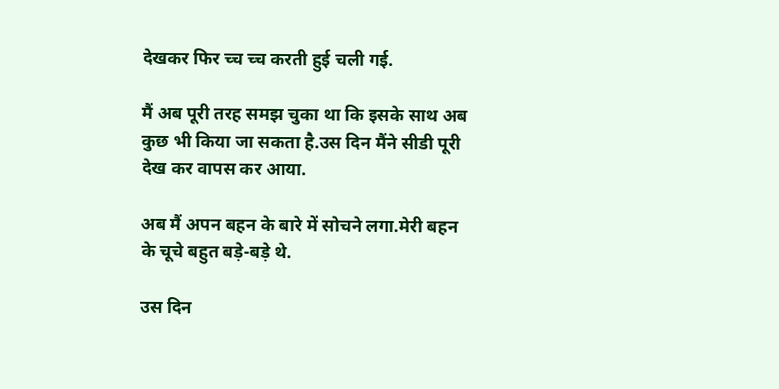देखकर फिर च्च च्च करती हुई चली गई.

मैं अब पूरी तरह समझ चुका था कि इसके साथ अब कुछ भी किया जा सकता है.उस दिन मैंने सीडी पूरी देख कर वापस कर आया.

अब मैं अपन बहन के बारे में सोचने लगा.मेरी बहन के चूचे बहुत बड़े-बड़े थे.

उस दिन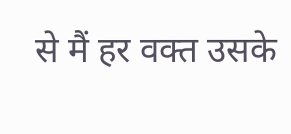से मैं हर वक्त उसके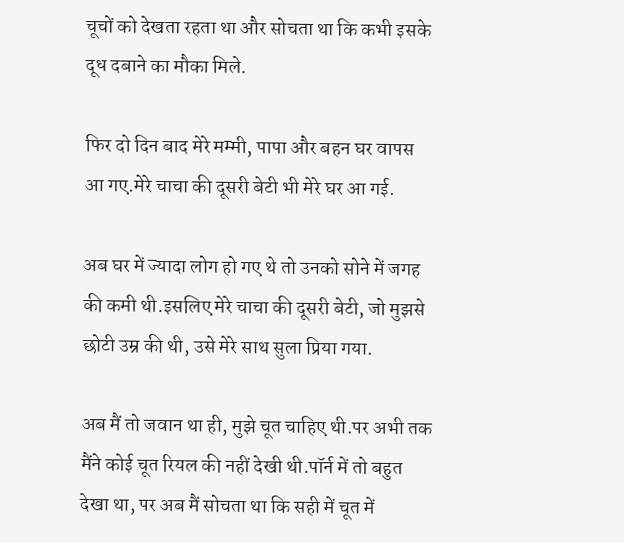चूचों को देखता रहता था और सोचता था कि कभी इसके दूध दबाने का मौका मिले.

फिर दो दिन बाद मेरे मम्मी, पापा और बहन घर वापस आ गए.मेरे चाचा की दूसरी बेटी भी मेरे घर आ गई.

अब घर में ज्यादा लोग हो गए थे तो उनको सोने में जगह की कमी थी.इसलिए मेरे चाचा की दूसरी बेटी, जो मुझसे छोटी उम्र की थी, उसे मेरे साथ सुला प्रिया गया.

अब मैं तो जवान था ही, मुझे चूत चाहिए थी.पर अभी तक मैंने कोई चूत रियल की नहीं देखी थी.पॉर्न में तो बहुत देखा था, पर अब मैं सोचता था कि सही में चूत में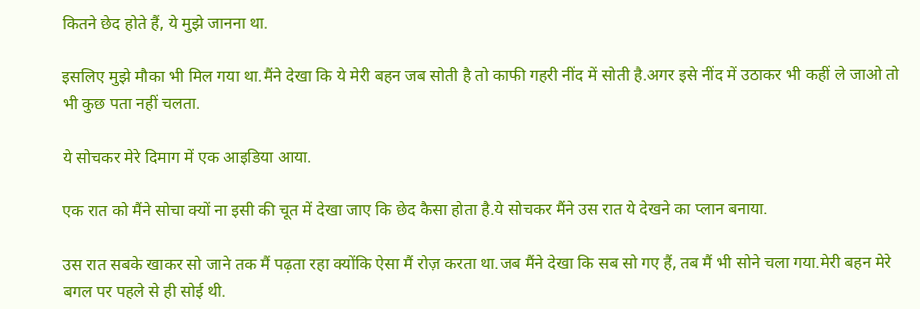कितने छेद होते हैं, ये मुझे जानना था.

इसलिए मुझे मौका भी मिल गया था.मैंने देखा कि ये मेरी बहन जब सोती है तो काफी गहरी नींद में सोती है.अगर इसे नींद में उठाकर भी कहीं ले जाओ तो भी कुछ पता नहीं चलता.

ये सोचकर मेरे दिमाग में एक आइडिया आया.

एक रात को मैंने सोचा क्यों ना इसी की चूत में देखा जाए कि छेद कैसा होता है.ये सोचकर मैंने उस रात ये देखने का प्लान बनाया.

उस रात सबके खाकर सो जाने तक मैं पढ़ता रहा क्योंकि ऐसा मैं रोज़ करता था.जब मैंने देखा कि सब सो गए हैं, तब मैं भी सोने चला गया.मेरी बहन मेरे बगल पर पहले से ही सोई थी.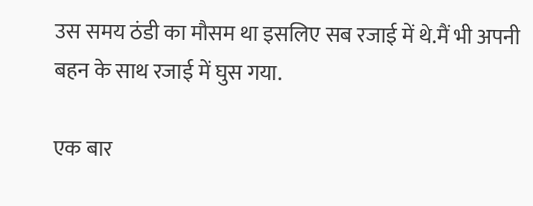उस समय ठंडी का मौसम था इसलिए सब रजाई में थे.मैं भी अपनी बहन के साथ रजाई में घुस गया.

एक बार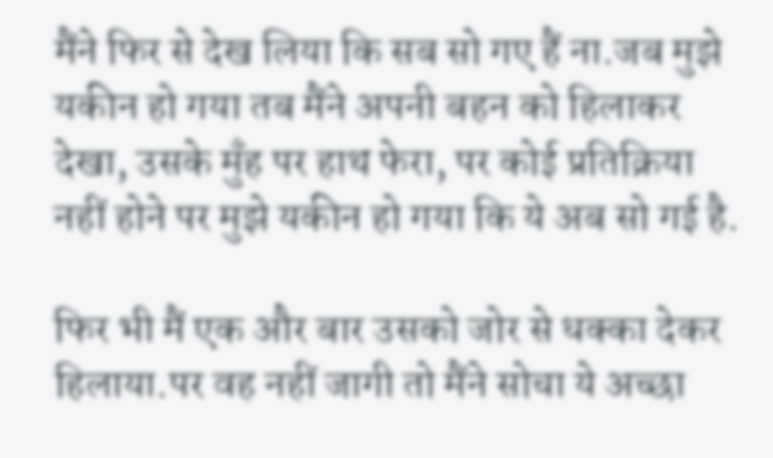मैंने फिर से देख लिया कि सब सो गए हैं ना.जब मुझे यकीन हो गया तब मैंने अपनी बहन को हिलाकर देखा, उसके मुँह पर हाथ फेरा, पर कोई प्रतिक्रिया नहीं होने पर मुझे यकीन हो गया कि ये अब सो गई है.

फिर भी मैं एक और बार उसको जोर से धक्का देकर हिलाया.पर वह नहीं जागी तो मैंने सोचा ये अच्छा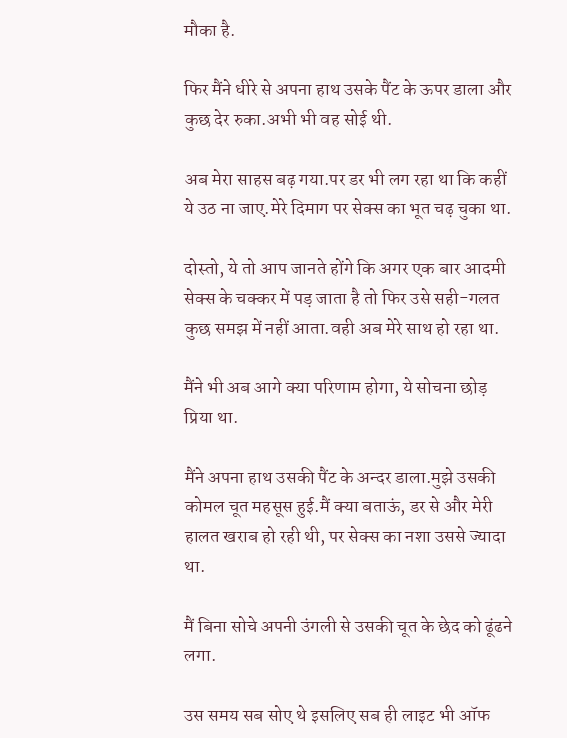मौका है.

फिर मैंने धीरे से अपना हाथ उसके पैंट के ऊपर डाला और कुछ देर रुका.अभी भी वह सोई थी.

अब मेरा साहस बढ़ गया.पर डर भी लग रहा था कि कहीं ये उठ ना जाए.मेरे दिमाग पर सेक्स का भूत चढ़ चुका था.

दोस्तो, ये तो आप जानते होंगे कि अगर एक बार आदमी सेक्स के चक्कर में पड़ जाता है तो फिर उसे सही-गलत कुछ समझ में नहीं आता.वही अब मेरे साथ हो रहा था.

मैंने भी अब आगे क्या परिणाम होगा, ये सोचना छोड़ प्रिया था.

मैंने अपना हाथ उसकी पैंट के अन्दर डाला.मुझे उसकी कोमल चूत महसूस हुई.मैं क्या बताऊं, डर से और मेरी हालत खराब हो रही थी, पर सेक्स का नशा उससे ज्यादा था.

मैं बिना सोचे अपनी उंगली से उसकी चूत के छेद को ढूंढने लगा.

उस समय सब सोए थे इसलिए सब ही लाइट भी ऑफ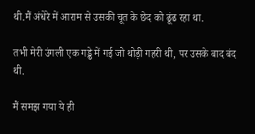थी.मैं अंधेरे में आराम से उसकी चूत के छेद को ढूंढ रहा था.

तभी मेरी उंगली एक गड्ढे में गई जो थोड़ी गहरी थी, पर उसके बाद बंद थी.

मैं समझ गया ये ही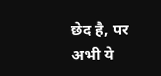छेद है, पर अभी ये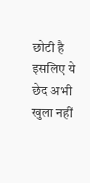छोटी है इसलिए ये छेद अभी खुला नहीं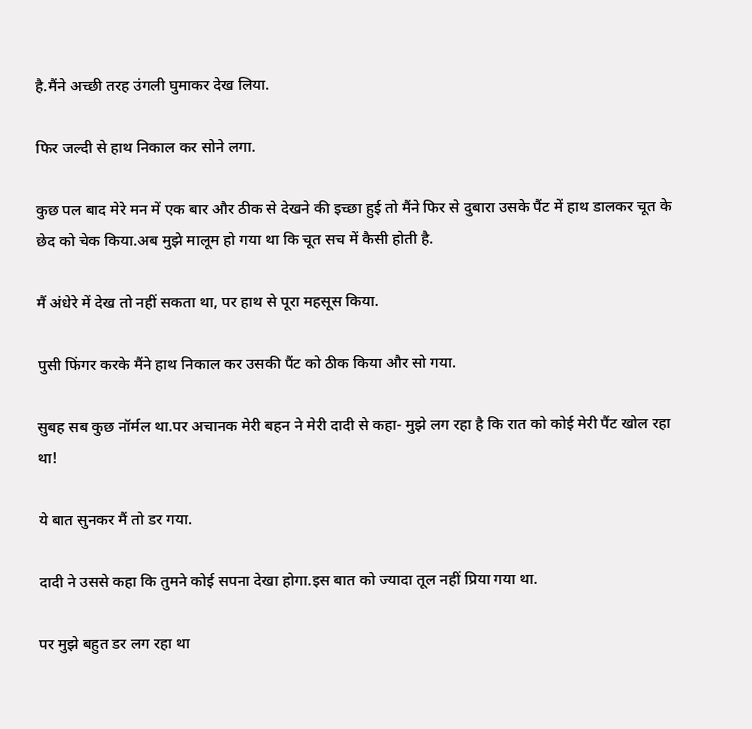है.मैंने अच्छी तरह उंगली घुमाकर देख लिया.

फिर जल्दी से हाथ निकाल कर सोने लगा.

कुछ पल बाद मेरे मन में एक बार और ठीक से देखने की इच्छा हुई तो मैंने फिर से दुबारा उसके पैंट में हाथ डालकर चूत के छेद को चेक किया.अब मुझे मालूम हो गया था कि चूत सच में कैसी होती है.

मैं अंधेरे में देख तो नहीं सकता था, पर हाथ से पूरा महसूस किया.

पुसी फिंगर करके मैंने हाथ निकाल कर उसकी पैंट को ठीक किया और सो गया.

सुबह सब कुछ नॉर्मल था.पर अचानक मेरी बहन ने मेरी दादी से कहा- मुझे लग रहा है कि रात को कोई मेरी पैंट खोल रहा था!

ये बात सुनकर मैं तो डर गया.

दादी ने उससे कहा कि तुमने कोई सपना देखा होगा.इस बात को ज्यादा तूल नहीं प्रिया गया था.

पर मुझे बहुत डर लग रहा था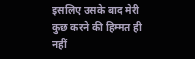इसलिए उसके बाद मेरी कुछ करने की हिम्मत ही नहीं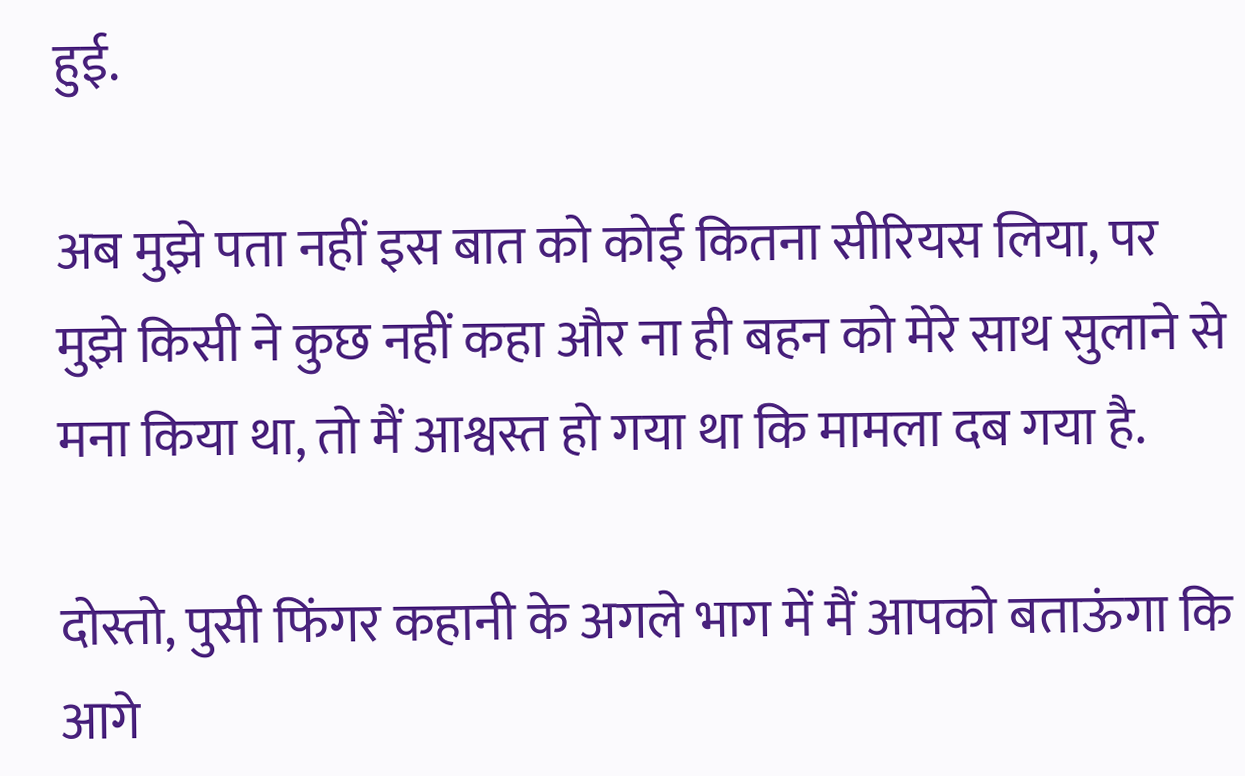हुई.

अब मुझे पता नहीं इस बात को कोई कितना सीरियस लिया, पर मुझे किसी ने कुछ नहीं कहा और ना ही बहन को मेरे साथ सुलाने से मना किया था, तो मैं आश्वस्त हो गया था कि मामला दब गया है.

दोस्तो, पुसी फिंगर कहानी के अगले भाग में मैं आपको बताऊंगा कि आगे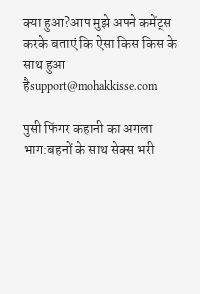क्या हुआ?आप मुझे अपने कमेंट्स करके बताएं कि ऐसा किस किस के साथ हुआ हैsupport@mohakkisse.com

पुसी फिंगर कहानी का अगला भाग:बहनों के साथ सेक्स भरी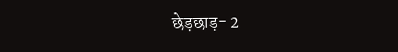छेड़छाड़- 2